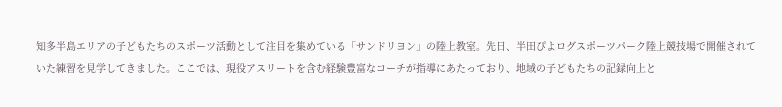知多半島エリアの子どもたちのスポーツ活動として注目を集めている「サンドリヨン」の陸上教室。先日、半田ぴよログスポーツパーク陸上競技場で開催されていた練習を見学してきました。ここでは、現役アスリートを含む経験豊富なコーチが指導にあたっており、地域の子どもたちの記録向上と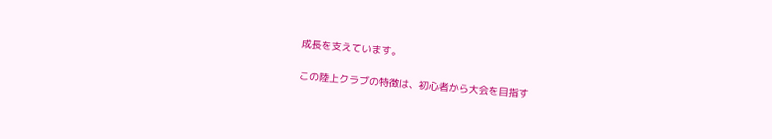成長を支えています。

この陸上クラブの特徴は、初心者から大会を目指す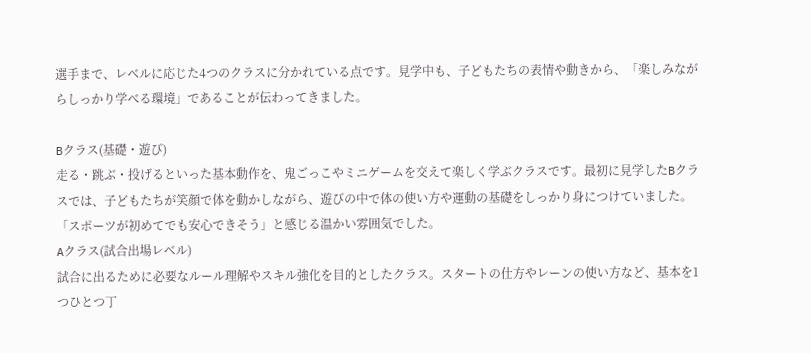選手まで、レベルに応じた4つのクラスに分かれている点です。見学中も、子どもたちの表情や動きから、「楽しみながらしっかり学べる環境」であることが伝わってきました。

Bクラス(基礎・遊び)
走る・跳ぶ・投げるといった基本動作を、鬼ごっこやミニゲームを交えて楽しく学ぶクラスです。最初に見学したBクラスでは、子どもたちが笑顔で体を動かしながら、遊びの中で体の使い方や運動の基礎をしっかり身につけていました。「スポーツが初めてでも安心できそう」と感じる温かい雰囲気でした。
Aクラス(試合出場レベル)
試合に出るために必要なルール理解やスキル強化を目的としたクラス。スタートの仕方やレーンの使い方など、基本を1つひとつ丁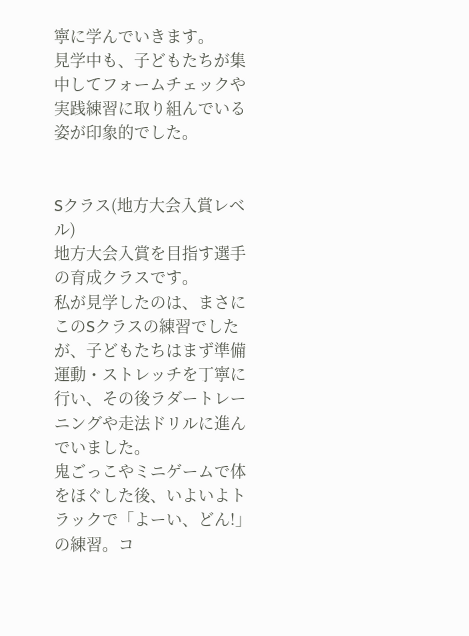寧に学んでいきます。
見学中も、子どもたちが集中してフォームチェックや実践練習に取り組んでいる姿が印象的でした。


Sクラス(地方大会入賞レベル)
地方大会入賞を目指す選手の育成クラスです。
私が見学したのは、まさにこのSクラスの練習でしたが、子どもたちはまず準備運動・ストレッチを丁寧に行い、その後ラダートレーニングや走法ドリルに進んでいました。
鬼ごっこやミニゲームで体をほぐした後、いよいよトラックで「よーい、どん!」の練習。コ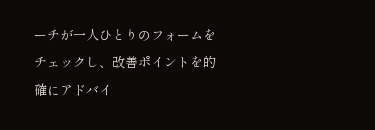ーチが一人ひとりのフォームをチェックし、改善ポイントを的確にアドバイ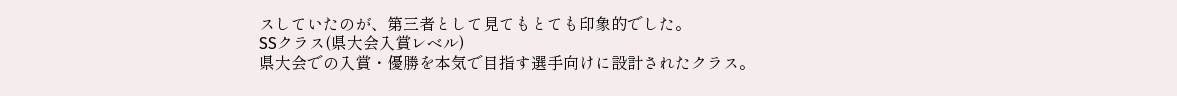スしていたのが、第三者として見てもとても印象的でした。
SSクラス(県大会入賞レベル)
県大会での入賞・優勝を本気で目指す選手向けに設計されたクラス。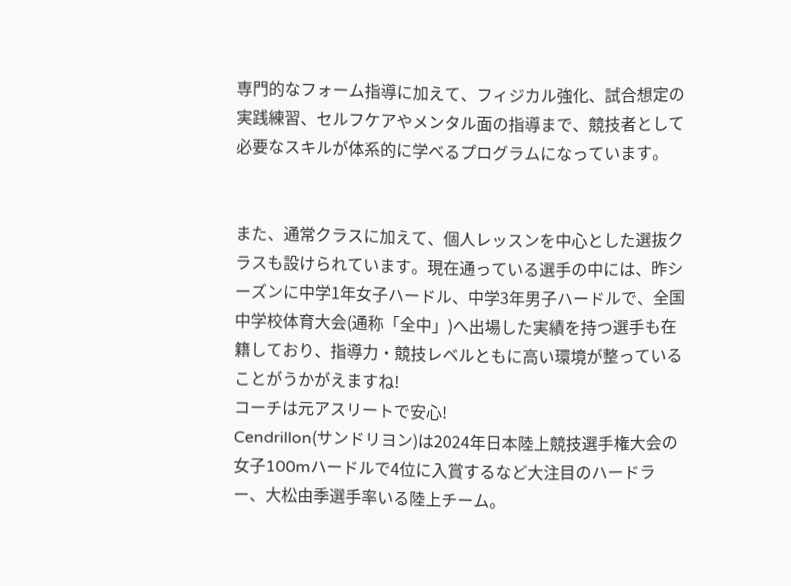専門的なフォーム指導に加えて、フィジカル強化、試合想定の実践練習、セルフケアやメンタル面の指導まで、競技者として必要なスキルが体系的に学べるプログラムになっています。


また、通常クラスに加えて、個人レッスンを中心とした選抜クラスも設けられています。現在通っている選手の中には、昨シーズンに中学1年女子ハードル、中学3年男子ハードルで、全国中学校体育大会(通称「全中」)へ出場した実績を持つ選手も在籍しており、指導力・競技レベルともに高い環境が整っていることがうかがえますね!
コーチは元アスリートで安心!
Cendrillon(サンドリヨン)は2024年日本陸上競技選手権大会の女子100mハードルで4位に入賞するなど大注目のハードラー、大松由季選手率いる陸上チーム。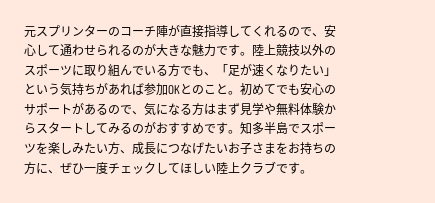元スプリンターのコーチ陣が直接指導してくれるので、安心して通わせられるのが大きな魅力です。陸上競技以外のスポーツに取り組んでいる方でも、「足が速くなりたい」という気持ちがあれば参加OKとのこと。初めてでも安心のサポートがあるので、気になる方はまず見学や無料体験からスタートしてみるのがおすすめです。知多半島でスポーツを楽しみたい方、成長につなげたいお子さまをお持ちの方に、ぜひ一度チェックしてほしい陸上クラブです。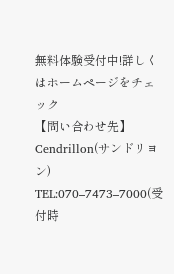無料体験受付中!詳しくはホームページをチェック
【問い合わせ先】
Cendrillon(サンドリヨン)
TEL:070–7473–7000(受付時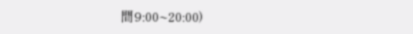間9:00~20:00)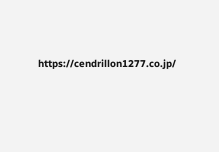https://cendrillon1277.co.jp/